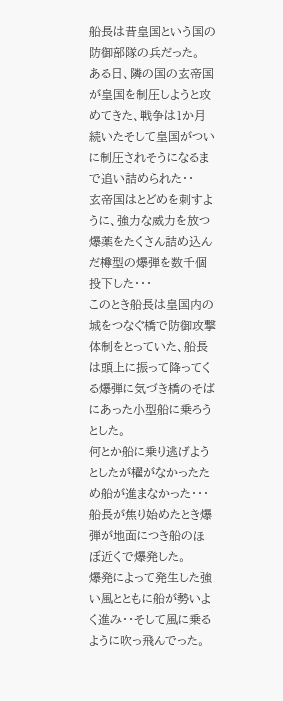船長は昔皇国という国の防御部隊の兵だった。
ある日、隣の国の玄帝国が皇国を制圧しようと攻めてきた、戦争は1か月続いたそして皇国がついに制圧されそうになるまで追い詰められた・・
玄帝国はとどめを刺すように、強力な威力を放つ爆薬をたくさん詰め込んだ樽型の爆弾を数千個投下した・・・
このとき船長は皇国内の城をつなぐ橋で防御攻撃体制をとっていた、船長は頭上に振って降ってくる爆弾に気づき橋のそばにあった小型船に乗ろうとした。
何とか船に乗り逃げようとしたが櫂がなかったため船が進まなかった・・・船長が焦り始めたとき爆弾が地面につき船のほぼ近くで爆発した。
爆発によって発生した強い風とともに船が勢いよく進み・・そして風に乗るように吹っ飛んでった。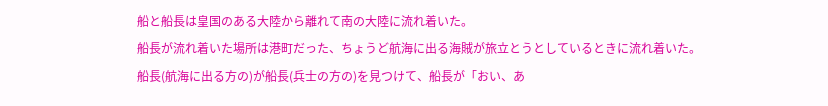船と船長は皇国のある大陸から離れて南の大陸に流れ着いた。
船長が流れ着いた場所は港町だった、ちょうど航海に出る海賊が旅立とうとしているときに流れ着いた。
船長(航海に出る方の)が船長(兵士の方の)を見つけて、船長が「おい、あ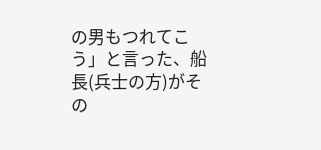の男もつれてこう」と言った、船長(兵士の方)がその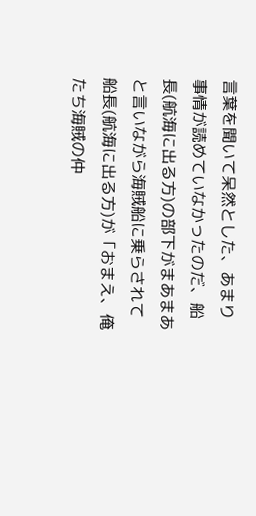言葉を聞いて呆然とした、あまり事情が読めていなかったのだ、船長(航海に出る方)の部下がまあまあと言いながら海賊船に乗らされて船長(航海に出る方)が「おまえ、俺たち海賊の仲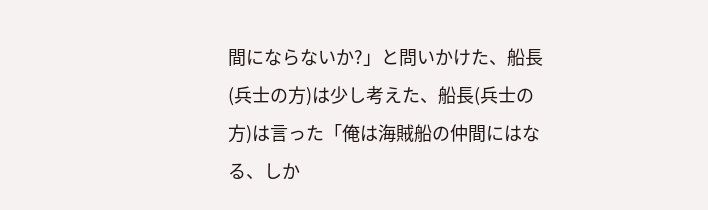間にならないか?」と問いかけた、船長(兵士の方)は少し考えた、船長(兵士の方)は言った「俺は海賊船の仲間にはなる、しか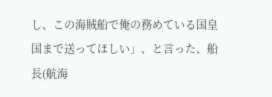し、この海賊船で俺の務めている国皇国まで送ってほしい」、と言った、船長(航海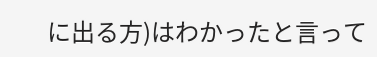に出る方)はわかったと言って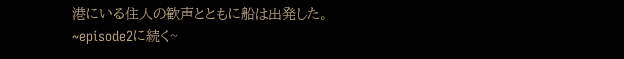港にいる住人の歓声とともに船は出発した。
~episode2に続く~